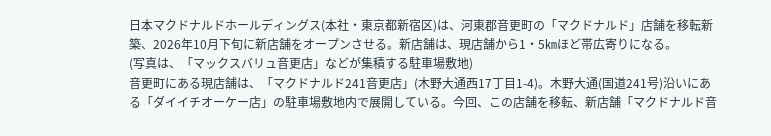日本マクドナルドホールディングス(本社・東京都新宿区)は、河東郡音更町の「マクドナルド」店舗を移転新築、2026年10月下旬に新店舗をオープンさせる。新店舗は、現店舗から1・5㎞ほど帯広寄りになる。
(写真は、「マックスバリュ音更店」などが集積する駐車場敷地)
音更町にある現店舗は、「マクドナルド241音更店」(木野大通西17丁目1-4)。木野大通(国道241号)沿いにある「ダイイチオーケー店」の駐車場敷地内で展開している。今回、この店舗を移転、新店舗「マクドナルド音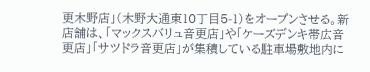更木野店」(木野大通東10丁目5-1)をオープンさせる。新店舗は、「マックスバリュ音更店」や「ケーズデンキ帯広音更店」「サツドラ音更店」が集積している駐車場敷地内に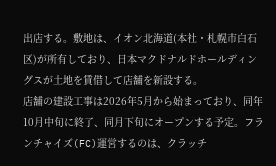出店する。敷地は、イオン北海道(本社・札幌市白石区)が所有しており、日本マクドナルドホールディングスが土地を賃借して店舗を新設する。
店舗の建設工事は2026年5月から始まっており、同年10月中旬に終了、同月下旬にオープンする予定。フランチャイズ(FC)運営するのは、クラッチ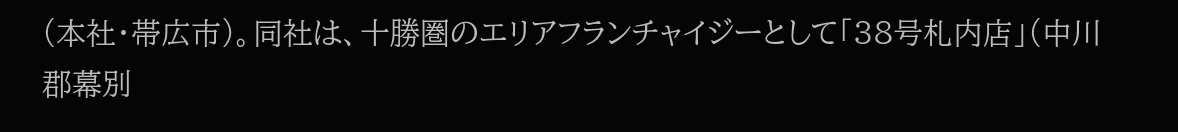(本社・帯広市)。同社は、十勝圏のエリアフランチャイジーとして「38号札内店」(中川郡幕別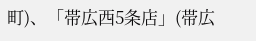町)、「帯広西5条店」(帯広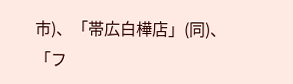市)、「帯広白樺店」(同)、「フ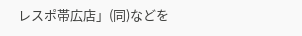レスポ帯広店」(同)などを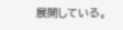展開している。